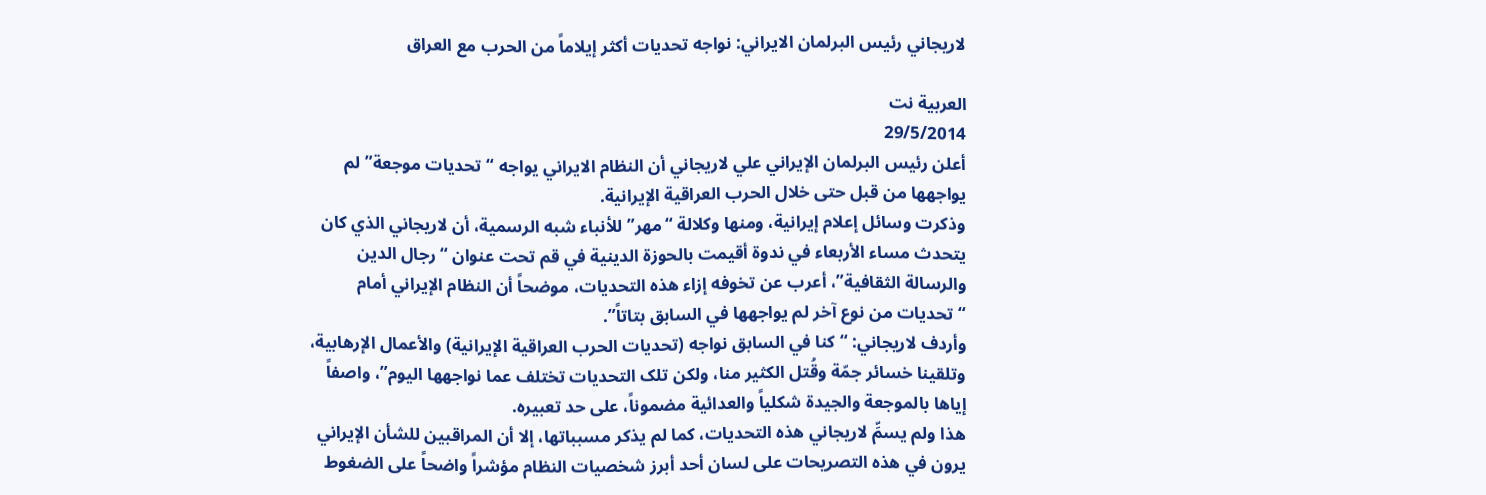لاريجاني رئيس البرلمان الايراني: نواجه تحديات أکثر إيلاماً من الحرب مع العراق

العربية نت
29/5/2014
أعلن رئيس البرلمان الإيراني علي لاريجاني أن النظام الايراني يواجه “تحديات موجعة” لم يواجهها من قبل حتی خلال الحرب العراقية الإيرانية.
وذکرت وسائل إعلام إيرانية، ومنها وکلالة “مهر” للأنباء شبه الرسمية، أن لاريجاني الذي کان يتحدث مساء الأربعاء في ندوة أقيمت بالحوزة الدينية في قم تحت عنوان “رجال الدين والرسالة الثقافية”، أعرب عن تخوفه إزاء هذه التحديات، موضحاً أن النظام الإيراني أمام “تحديات من نوع آخر لم يواجهها في السابق بتاتاً”.
وأردف لاريجاني: “کنا في السابق نواجه (تحديات الحرب العراقية الإيرانية) والأعمال الإرهابية، وتلقينا خسائر جمّة وقُتل الکثير منا، ولکن تلک التحديات تختلف عما نواجهها اليوم”، واصفاً إياها بالموجعة والجيدة شکلياً والعدائية مضموناً، علی حد تعبيره.
هذا ولم يسمِّ لاريجاني هذه التحديات، کما لم يذکر مسبباتها، إلا أن المراقبين للشأن الإيراني يرون في هذه التصريحات علی لسان أحد أبرز شخصيات النظام مؤشراً واضحاً علی الضغوط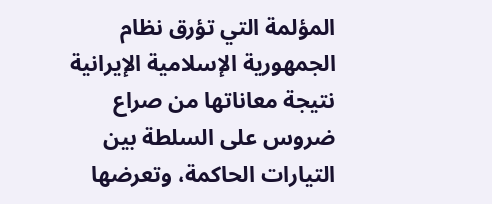المؤلمة التي تؤرق نظام الجمهورية الإسلامية الإيرانية نتيجة معاناتها من صراع ضروس علی السلطة بين التيارات الحاکمة، وتعرضها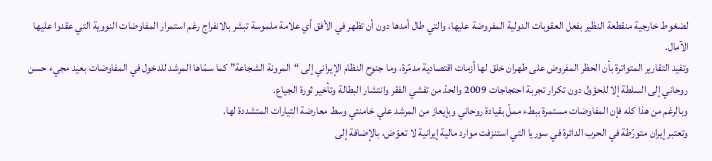لضغوط خارجية منقطعة النظير بفعل العقوبات الدولية المفروضة عليها، والتي طال أمدها دون أن تظهر في الأفق أي علامة ملموسة تبشر بالانفراج رغم استمرار المفاوضات النووية التي عقدوا عليها الآمال.
وتفيد التقارير المتواترة بأن الحظر المفروض علی طهران خلق لها أزمات اقتصادية مدمّرة، وما جنوح النظام الإيراني إلی “المرونة الشجاعة” کما سمّاها المرشد للدخول في المفاوضات بعيد مجيء حسن روحاني إلی السلطة إلا للحؤول دون تکرار تجربة احتجاجات 2009 والحدّ من تفشي الفقر وانتشار البطالة وتأخير ثورة الجياع.
وبالرغم من هذا کله فإن المفاوضات مستمرة ببطء مملّ بقيادة روحاني وبإيعاز من المرشد علي خامنئي وسط معارضة التيارات المتشددة لها.
وتعتبر إيران متورّطة في الحرب الدائرة في سوريا التي استنزفت موارد مالية إيرانية لا تعوّض، بالإضافة إلی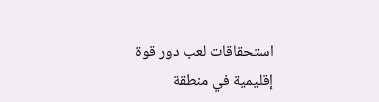استحقاقات لعب دور قوة إقليمية في منطقة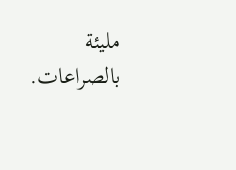مليئة بالصراعات.